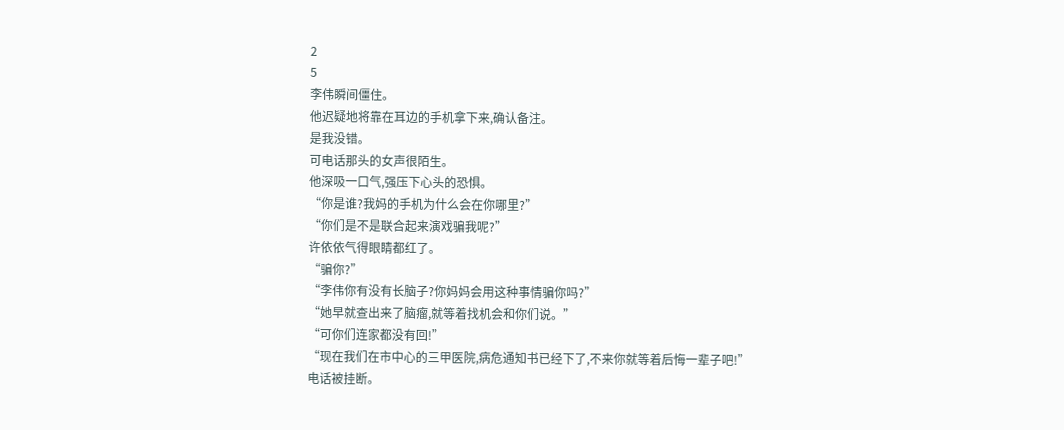2
5
李伟瞬间僵住。
他迟疑地将靠在耳边的手机拿下来,确认备注。
是我没错。
可电话那头的女声很陌生。
他深吸一口气,强压下心头的恐惧。
“你是谁?我妈的手机为什么会在你哪里?”
“你们是不是联合起来演戏骗我呢?”
许依依气得眼睛都红了。
“骗你?”
“李伟你有没有长脑子?你妈妈会用这种事情骗你吗?”
“她早就查出来了脑瘤,就等着找机会和你们说。”
“可你们连家都没有回!”
“现在我们在市中心的三甲医院,病危通知书已经下了,不来你就等着后悔一辈子吧!”
电话被挂断。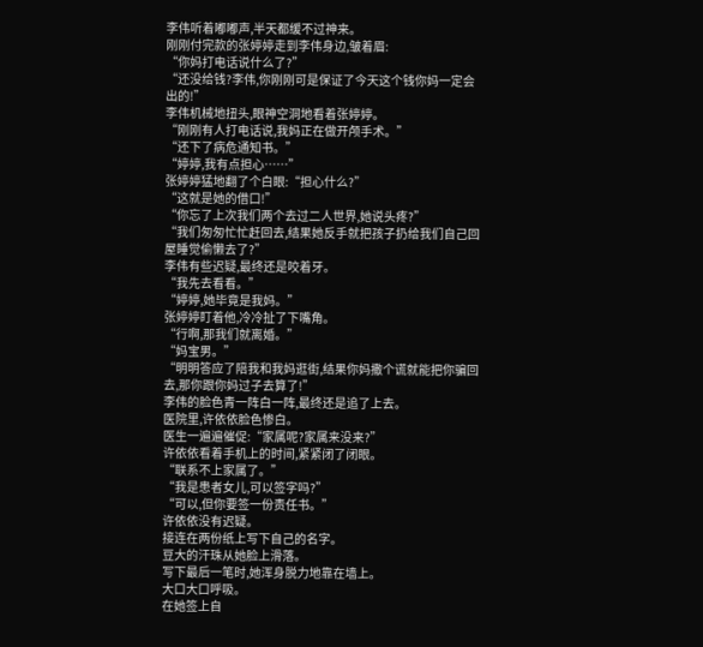李伟听着嘟嘟声,半天都缓不过神来。
刚刚付完款的张婷婷走到李伟身边,皱着眉:
“你妈打电话说什么了?”
“还没给钱?李伟,你刚刚可是保证了今天这个钱你妈一定会出的!”
李伟机械地扭头,眼神空洞地看着张婷婷。
“刚刚有人打电话说,我妈正在做开颅手术。”
“还下了病危通知书。”
“婷婷,我有点担心……”
张婷婷猛地翻了个白眼:“担心什么?”
“这就是她的借口!”
“你忘了上次我们两个去过二人世界,她说头疼?”
“我们匆匆忙忙赶回去,结果她反手就把孩子扔给我们自己回屋睡觉偷懒去了?”
李伟有些迟疑,最终还是咬着牙。
“我先去看看。”
“婷婷,她毕竟是我妈。”
张婷婷盯着他,冷冷扯了下嘴角。
“行啊,那我们就离婚。”
“妈宝男。”
“明明答应了陪我和我妈逛街,结果你妈撒个谎就能把你骗回去,那你跟你妈过子去算了!”
李伟的脸色青一阵白一阵,最终还是追了上去。
医院里,许依依脸色惨白。
医生一遍遍催促:“家属呢?家属来没来?”
许依依看着手机上的时间,紧紧闭了闭眼。
“联系不上家属了。”
“我是患者女儿,可以签字吗?”
“可以,但你要签一份责任书。”
许依依没有迟疑。
接连在两份纸上写下自己的名字。
豆大的汗珠从她脸上滑落。
写下最后一笔时,她浑身脱力地靠在墙上。
大口大口呼吸。
在她签上自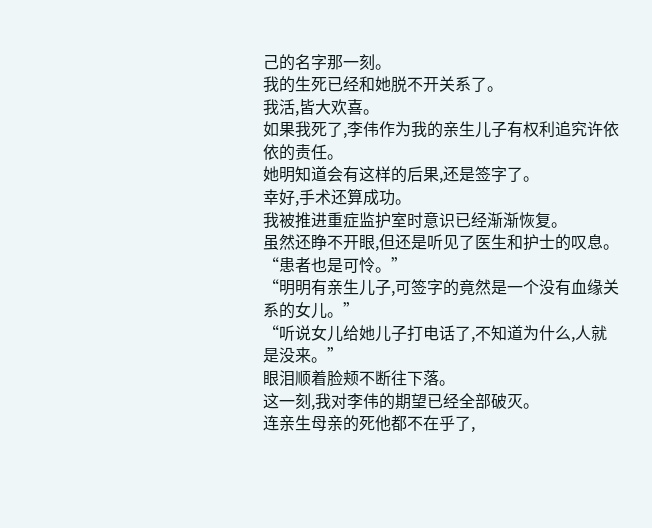己的名字那一刻。
我的生死已经和她脱不开关系了。
我活,皆大欢喜。
如果我死了,李伟作为我的亲生儿子有权利追究许依依的责任。
她明知道会有这样的后果,还是签字了。
幸好,手术还算成功。
我被推进重症监护室时意识已经渐渐恢复。
虽然还睁不开眼,但还是听见了医生和护士的叹息。
“患者也是可怜。”
“明明有亲生儿子,可签字的竟然是一个没有血缘关系的女儿。”
“听说女儿给她儿子打电话了,不知道为什么,人就是没来。”
眼泪顺着脸颊不断往下落。
这一刻,我对李伟的期望已经全部破灭。
连亲生母亲的死他都不在乎了,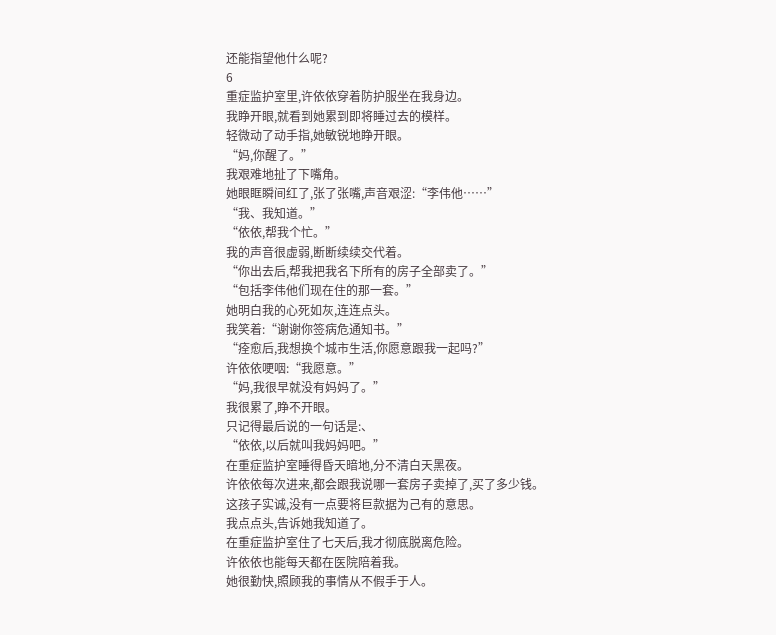还能指望他什么呢?
6
重症监护室里,许依依穿着防护服坐在我身边。
我睁开眼,就看到她累到即将睡过去的模样。
轻微动了动手指,她敏锐地睁开眼。
“妈,你醒了。”
我艰难地扯了下嘴角。
她眼眶瞬间红了,张了张嘴,声音艰涩:“李伟他……”
“我、我知道。”
“依依,帮我个忙。”
我的声音很虚弱,断断续续交代着。
“你出去后,帮我把我名下所有的房子全部卖了。”
“包括李伟他们现在住的那一套。”
她明白我的心死如灰,连连点头。
我笑着:“谢谢你签病危通知书。”
“痊愈后,我想换个城市生活,你愿意跟我一起吗?”
许依依哽咽:“我愿意。”
“妈,我很早就没有妈妈了。”
我很累了,睁不开眼。
只记得最后说的一句话是:、
“依依,以后就叫我妈妈吧。”
在重症监护室睡得昏天暗地,分不清白天黑夜。
许依依每次进来,都会跟我说哪一套房子卖掉了,买了多少钱。
这孩子实诚,没有一点要将巨款据为己有的意思。
我点点头,告诉她我知道了。
在重症监护室住了七天后,我才彻底脱离危险。
许依依也能每天都在医院陪着我。
她很勤快,照顾我的事情从不假手于人。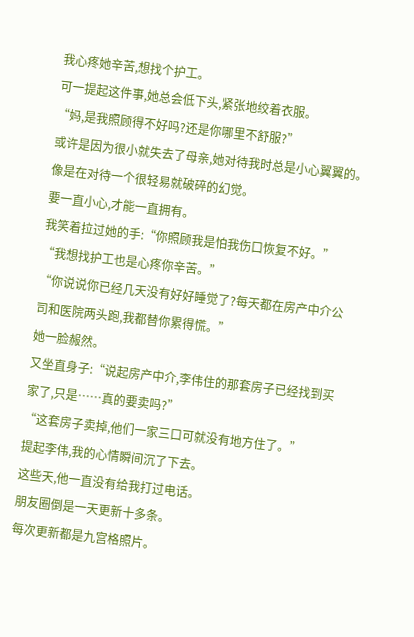我心疼她辛苦,想找个护工。
可一提起这件事,她总会低下头,紧张地绞着衣服。
“妈,是我照顾得不好吗?还是你哪里不舒服?”
或许是因为很小就失去了母亲,她对待我时总是小心翼翼的。
像是在对待一个很轻易就破碎的幻觉。
要一直小心,才能一直拥有。
我笑着拉过她的手:“你照顾我是怕我伤口恢复不好。”
“我想找护工也是心疼你辛苦。”
“你说说你已经几天没有好好睡觉了?每天都在房产中介公司和医院两头跑,我都替你累得慌。”
她一脸赧然。
又坐直身子:“说起房产中介,李伟住的那套房子已经找到买家了,只是……真的要卖吗?”
“这套房子卖掉,他们一家三口可就没有地方住了。”
提起李伟,我的心情瞬间沉了下去。
这些天,他一直没有给我打过电话。
朋友圈倒是一天更新十多条。
每次更新都是九宫格照片。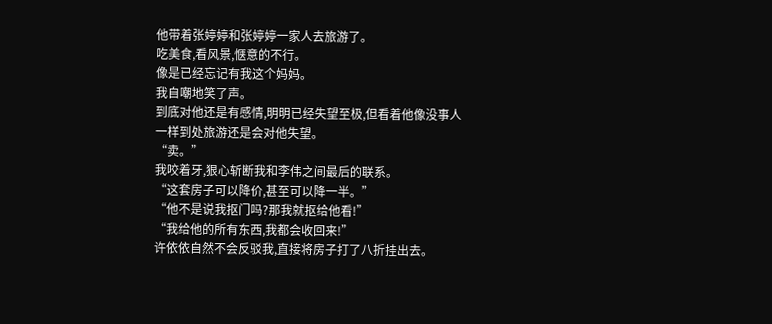他带着张婷婷和张婷婷一家人去旅游了。
吃美食,看风景,惬意的不行。
像是已经忘记有我这个妈妈。
我自嘲地笑了声。
到底对他还是有感情,明明已经失望至极,但看着他像没事人一样到处旅游还是会对他失望。
“卖。”
我咬着牙,狠心斩断我和李伟之间最后的联系。
“这套房子可以降价,甚至可以降一半。”
“他不是说我抠门吗?那我就抠给他看!”
“我给他的所有东西,我都会收回来!”
许依依自然不会反驳我,直接将房子打了八折挂出去。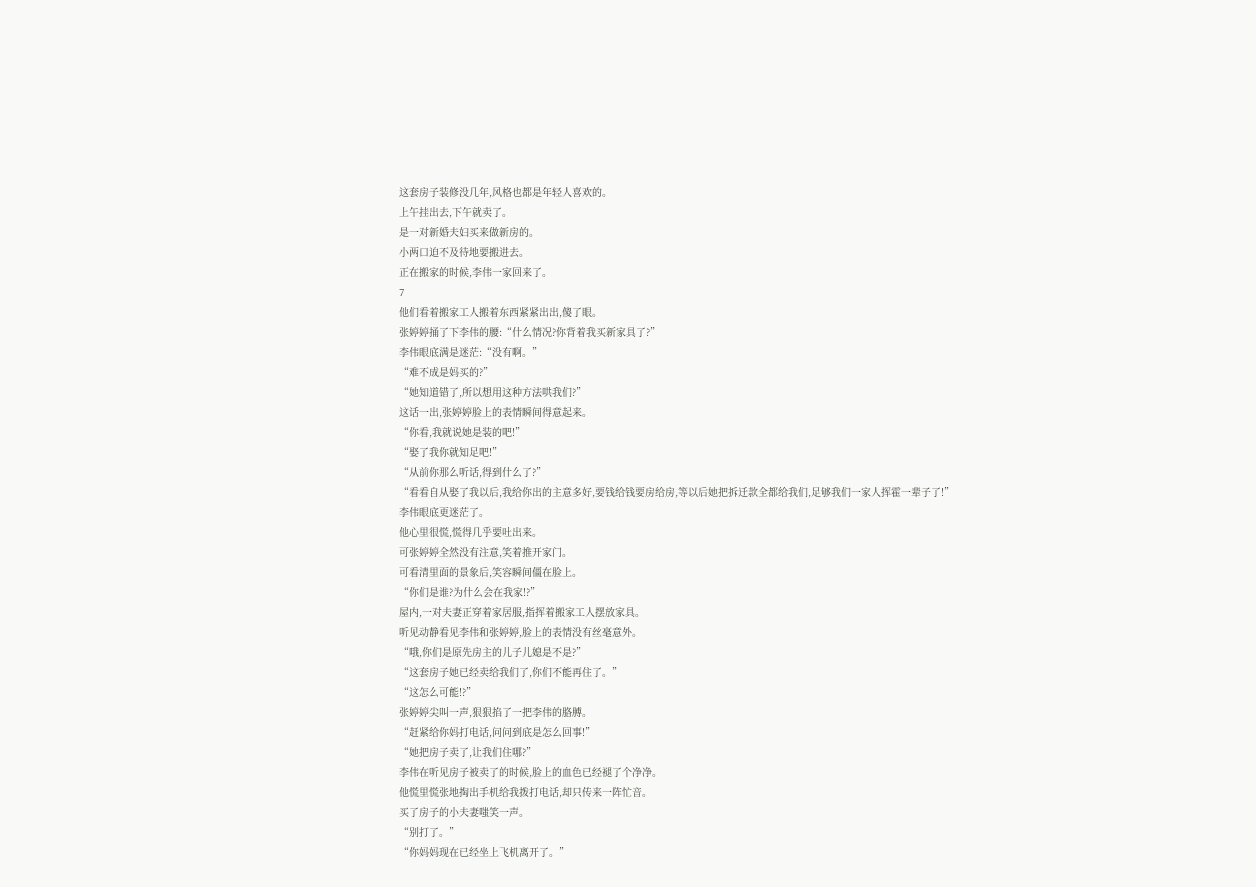这套房子装修没几年,风格也都是年轻人喜欢的。
上午挂出去,下午就卖了。
是一对新婚夫妇买来做新房的。
小两口迫不及待地要搬进去。
正在搬家的时候,李伟一家回来了。
7
他们看着搬家工人搬着东西紧紧出出,傻了眼。
张婷婷捅了下李伟的腰:“什么情况?你背着我买新家具了?”
李伟眼底满是迷茫:“没有啊。”
“难不成是妈买的?”
“她知道错了,所以想用这种方法哄我们?”
这话一出,张婷婷脸上的表情瞬间得意起来。
“你看,我就说她是装的吧!”
“娶了我你就知足吧!”
“从前你那么听话,得到什么了?”
“看看自从娶了我以后,我给你出的主意多好,要钱给钱要房给房,等以后她把拆迁款全都给我们,足够我们一家人挥霍一辈子了!”
李伟眼底更迷茫了。
他心里很慌,慌得几乎要吐出来。
可张婷婷全然没有注意,笑着推开家门。
可看清里面的景象后,笑容瞬间僵在脸上。
“你们是谁?为什么会在我家!?”
屋内,一对夫妻正穿着家居服,指挥着搬家工人摆放家具。
听见动静看见李伟和张婷婷,脸上的表情没有丝毫意外。
“哦,你们是原先房主的儿子儿媳是不是?”
“这套房子她已经卖给我们了,你们不能再住了。”
“这怎么可能!?”
张婷婷尖叫一声,狠狠掐了一把李伟的胳膊。
“赶紧给你妈打电话,问问到底是怎么回事!”
“她把房子卖了,让我们住哪?”
李伟在听见房子被卖了的时候,脸上的血色已经褪了个净净。
他慌里慌张地掏出手机给我拨打电话,却只传来一阵忙音。
买了房子的小夫妻嗤笑一声。
“别打了。”
“你妈妈现在已经坐上飞机离开了。”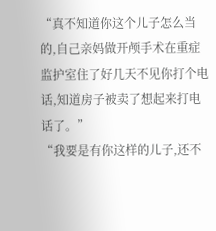“真不知道你这个儿子怎么当的,自己亲妈做开颅手术在重症监护室住了好几天不见你打个电话,知道房子被卖了想起来打电话了。”
“我要是有你这样的儿子,还不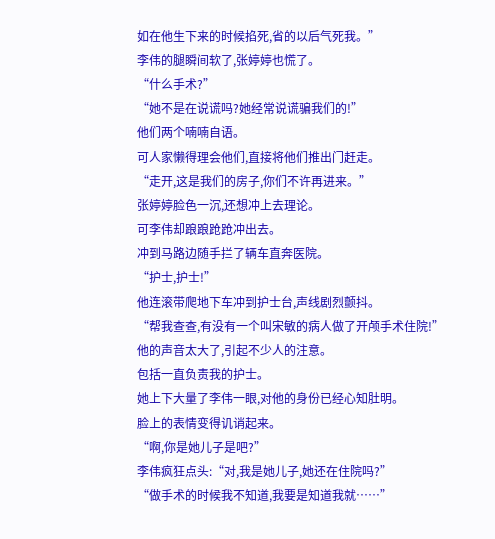如在他生下来的时候掐死,省的以后气死我。”
李伟的腿瞬间软了,张婷婷也慌了。
“什么手术?”
“她不是在说谎吗?她经常说谎骗我们的!”
他们两个喃喃自语。
可人家懒得理会他们,直接将他们推出门赶走。
“走开,这是我们的房子,你们不许再进来。”
张婷婷脸色一沉,还想冲上去理论。
可李伟却踉踉跄跄冲出去。
冲到马路边随手拦了辆车直奔医院。
“护士,护士!”
他连滚带爬地下车冲到护士台,声线剧烈颤抖。
“帮我查查,有没有一个叫宋敏的病人做了开颅手术住院!”
他的声音太大了,引起不少人的注意。
包括一直负责我的护士。
她上下大量了李伟一眼,对他的身份已经心知肚明。
脸上的表情变得讥诮起来。
“啊,你是她儿子是吧?”
李伟疯狂点头:“对,我是她儿子,她还在住院吗?”
“做手术的时候我不知道,我要是知道我就……”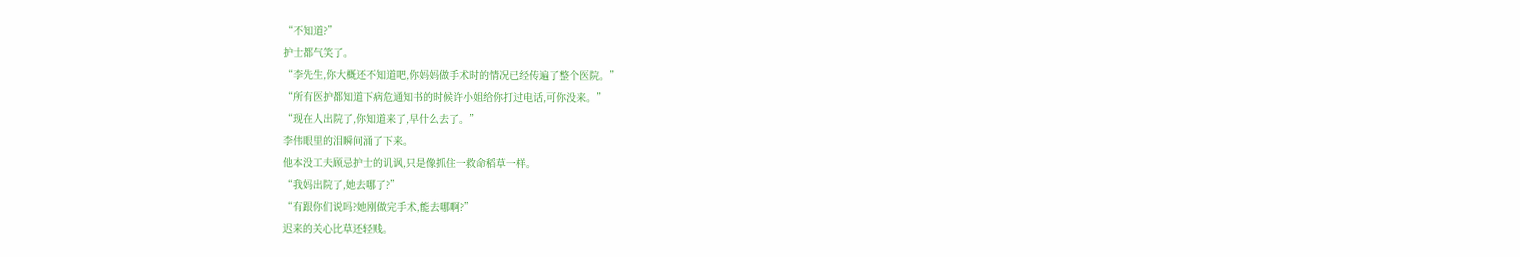“不知道?”
护士都气笑了。
“李先生,你大概还不知道吧,你妈妈做手术时的情况已经传遍了整个医院。”
“所有医护都知道下病危通知书的时候许小姐给你打过电话,可你没来。”
“现在人出院了,你知道来了,早什么去了。”
李伟眼里的泪瞬间涌了下来。
他本没工夫顾忌护士的讥讽,只是像抓住一救命稻草一样。
“我妈出院了,她去哪了?”
“有跟你们说吗?她刚做完手术,能去哪啊?”
迟来的关心比草还轻贱。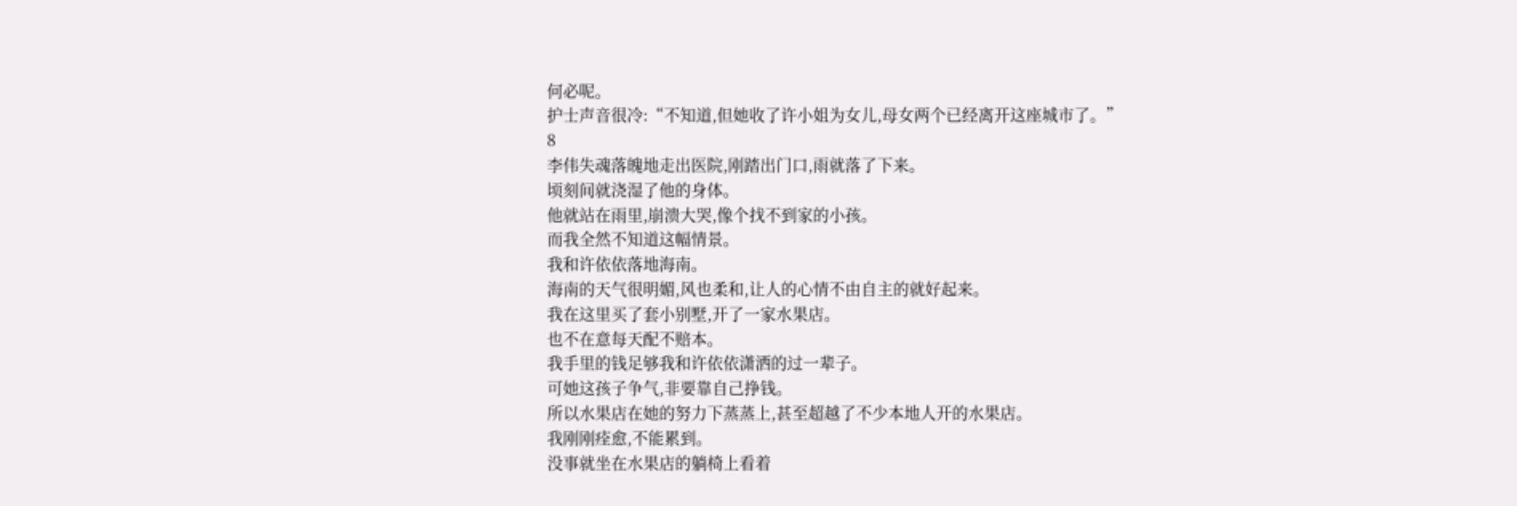何必呢。
护士声音很冷:“不知道,但她收了许小姐为女儿,母女两个已经离开这座城市了。”
8
李伟失魂落魄地走出医院,刚踏出门口,雨就落了下来。
顷刻间就浇湿了他的身体。
他就站在雨里,崩溃大哭,像个找不到家的小孩。
而我全然不知道这幅情景。
我和许依依落地海南。
海南的天气很明媚,风也柔和,让人的心情不由自主的就好起来。
我在这里买了套小别墅,开了一家水果店。
也不在意每天配不赔本。
我手里的钱足够我和许依依潇洒的过一辈子。
可她这孩子争气,非要靠自己挣钱。
所以水果店在她的努力下蒸蒸上,甚至超越了不少本地人开的水果店。
我刚刚痊愈,不能累到。
没事就坐在水果店的躺椅上看着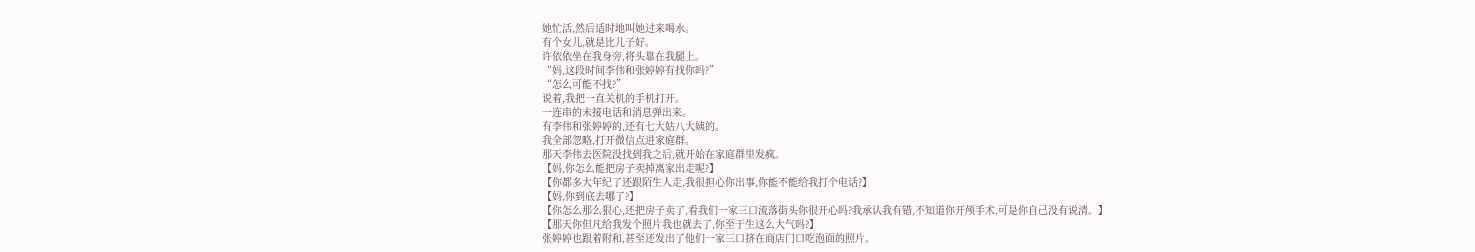她忙活,然后适时地叫她过来喝水。
有个女儿,就是比儿子好。
许依依坐在我身旁,将头靠在我腿上。
“妈,这段时间李伟和张婷婷有找你吗?”
“怎么可能不找?”
说着,我把一直关机的手机打开。
一连串的未接电话和消息弹出来。
有李伟和张婷婷的,还有七大姑八大姨的。
我全部忽略,打开微信点进家庭群。
那天李伟去医院没找到我之后,就开始在家庭群里发疯。
【妈,你怎么能把房子卖掉离家出走呢?】
【你都多大年纪了还跟陌生人走,我很担心你出事,你能不能给我打个电话?】
【妈,你到底去哪了?】
【你怎么那么狠心,还把房子卖了,看我们一家三口流落街头你很开心吗?我承认我有错,不知道你开颅手术,可是你自己没有说清。】
【那天你但凡给我发个照片我也就去了,你至于生这么大气吗?】
张婷婷也跟着附和,甚至还发出了他们一家三口挤在商店门口吃泡面的照片。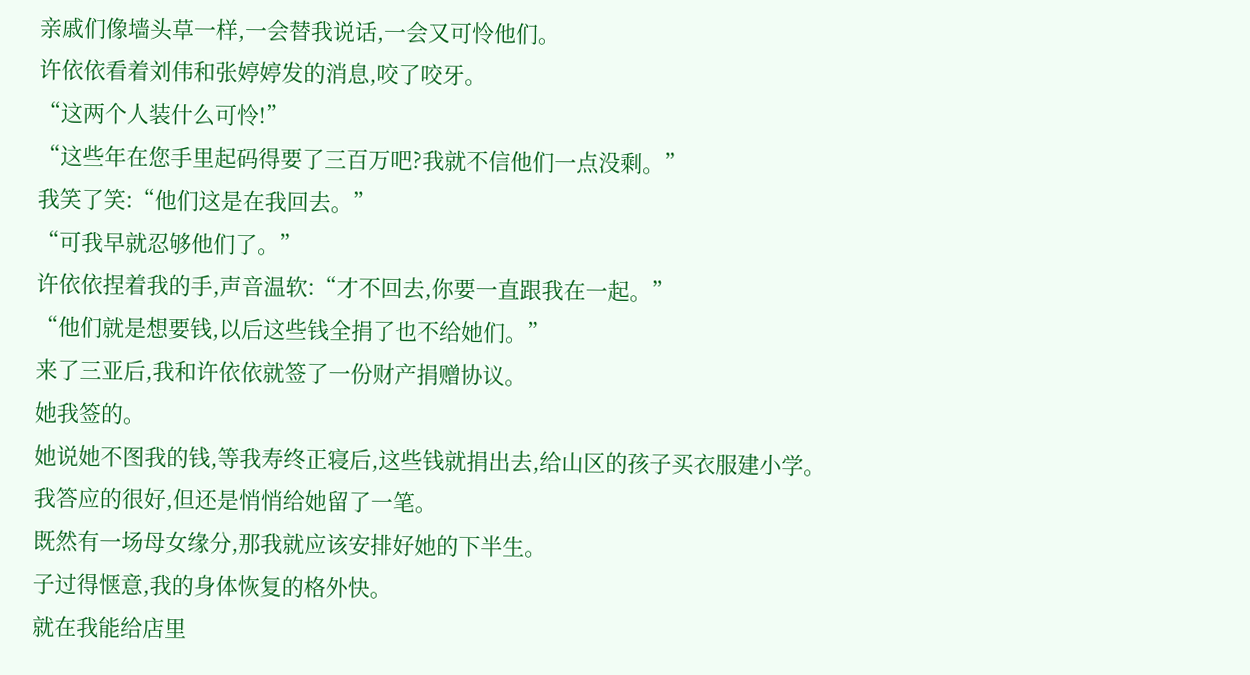亲戚们像墙头草一样,一会替我说话,一会又可怜他们。
许依依看着刘伟和张婷婷发的消息,咬了咬牙。
“这两个人装什么可怜!”
“这些年在您手里起码得要了三百万吧?我就不信他们一点没剩。”
我笑了笑:“他们这是在我回去。”
“可我早就忍够他们了。”
许依依捏着我的手,声音温软:“才不回去,你要一直跟我在一起。”
“他们就是想要钱,以后这些钱全捐了也不给她们。”
来了三亚后,我和许依依就签了一份财产捐赠协议。
她我签的。
她说她不图我的钱,等我寿终正寝后,这些钱就捐出去,给山区的孩子买衣服建小学。
我答应的很好,但还是悄悄给她留了一笔。
既然有一场母女缘分,那我就应该安排好她的下半生。
子过得惬意,我的身体恢复的格外快。
就在我能给店里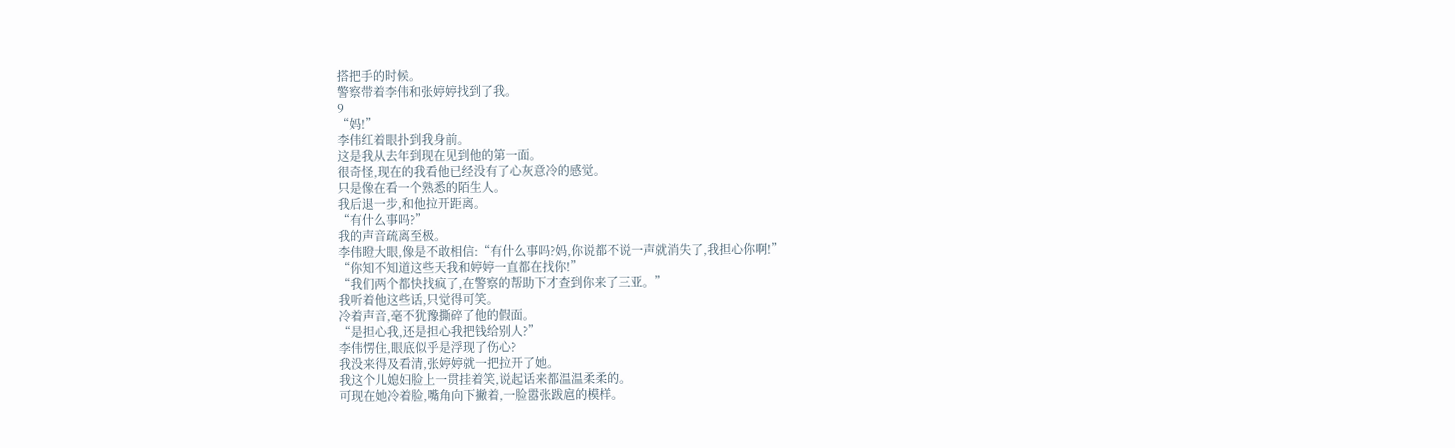搭把手的时候。
警察带着李伟和张婷婷找到了我。
9
“妈!”
李伟红着眼扑到我身前。
这是我从去年到现在见到他的第一面。
很奇怪,现在的我看他已经没有了心灰意冷的感觉。
只是像在看一个熟悉的陌生人。
我后退一步,和他拉开距离。
“有什么事吗?”
我的声音疏离至极。
李伟瞪大眼,像是不敢相信:“有什么事吗?妈,你说都不说一声就消失了,我担心你啊!”
“你知不知道这些天我和婷婷一直都在找你!”
“我们两个都快找疯了,在警察的帮助下才查到你来了三亚。”
我听着他这些话,只觉得可笑。
冷着声音,毫不犹豫撕碎了他的假面。
“是担心我,还是担心我把钱给别人?”
李伟愣住,眼底似乎是浮现了伤心?
我没来得及看清,张婷婷就一把拉开了她。
我这个儿媳妇脸上一贯挂着笑,说起话来都温温柔柔的。
可现在她冷着脸,嘴角向下撇着,一脸嚣张跋扈的模样。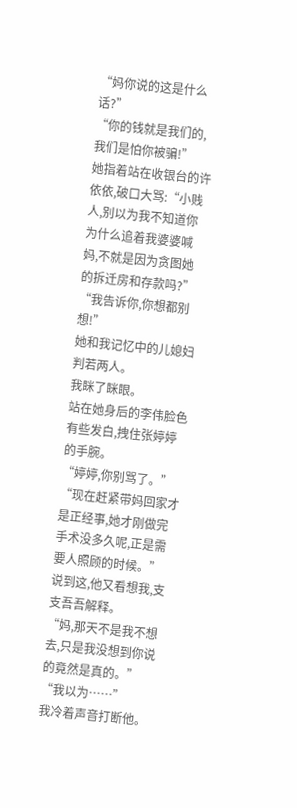“妈你说的这是什么话?”
“你的钱就是我们的,我们是怕你被骗!”
她指着站在收银台的许依依,破口大骂:“小贱人,别以为我不知道你为什么追着我婆婆喊妈,不就是因为贪图她的拆迁房和存款吗?”
“我告诉你,你想都别想!”
她和我记忆中的儿媳妇判若两人。
我眯了眯眼。
站在她身后的李伟脸色有些发白,拽住张婷婷的手腕。
“婷婷,你别骂了。”
“现在赶紧带妈回家才是正经事,她才刚做完手术没多久呢,正是需要人照顾的时候。”
说到这,他又看想我,支支吾吾解释。
“妈,那天不是我不想去,只是我没想到你说的竟然是真的。”
“我以为……”
我冷着声音打断他。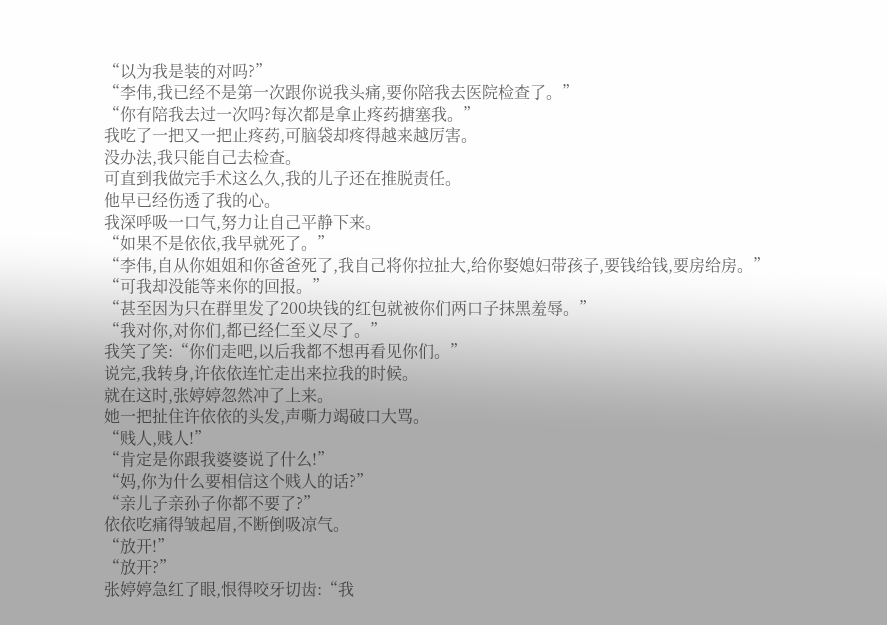“以为我是装的对吗?”
“李伟,我已经不是第一次跟你说我头痛,要你陪我去医院检查了。”
“你有陪我去过一次吗?每次都是拿止疼药搪塞我。”
我吃了一把又一把止疼药,可脑袋却疼得越来越厉害。
没办法,我只能自己去检查。
可直到我做完手术这么久,我的儿子还在推脱责任。
他早已经伤透了我的心。
我深呼吸一口气,努力让自己平静下来。
“如果不是依依,我早就死了。”
“李伟,自从你姐姐和你爸爸死了,我自己将你拉扯大,给你娶媳妇带孩子,要钱给钱,要房给房。”
“可我却没能等来你的回报。”
“甚至因为只在群里发了200块钱的红包就被你们两口子抹黑羞辱。”
“我对你,对你们,都已经仁至义尽了。”
我笑了笑:“你们走吧,以后我都不想再看见你们。”
说完,我转身,许依依连忙走出来拉我的时候。
就在这时,张婷婷忽然冲了上来。
她一把扯住许依依的头发,声嘶力竭破口大骂。
“贱人,贱人!”
“肯定是你跟我婆婆说了什么!”
“妈,你为什么要相信这个贱人的话?”
“亲儿子亲孙子你都不要了?”
依依吃痛得皱起眉,不断倒吸凉气。
“放开!”
“放开?”
张婷婷急红了眼,恨得咬牙切齿:“我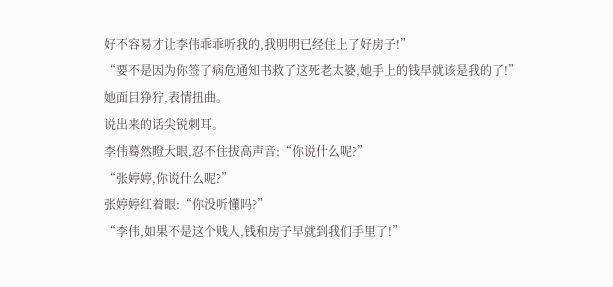好不容易才让李伟乖乖听我的,我明明已经住上了好房子!”
“要不是因为你签了病危通知书救了这死老太婆,她手上的钱早就该是我的了!”
她面目狰狞,表情扭曲。
说出来的话尖锐刺耳。
李伟蓦然瞪大眼,忍不住拔高声音:“你说什么呢?”
“张婷婷,你说什么呢?”
张婷婷红着眼:“你没听懂吗?”
“李伟,如果不是这个贱人,钱和房子早就到我们手里了!”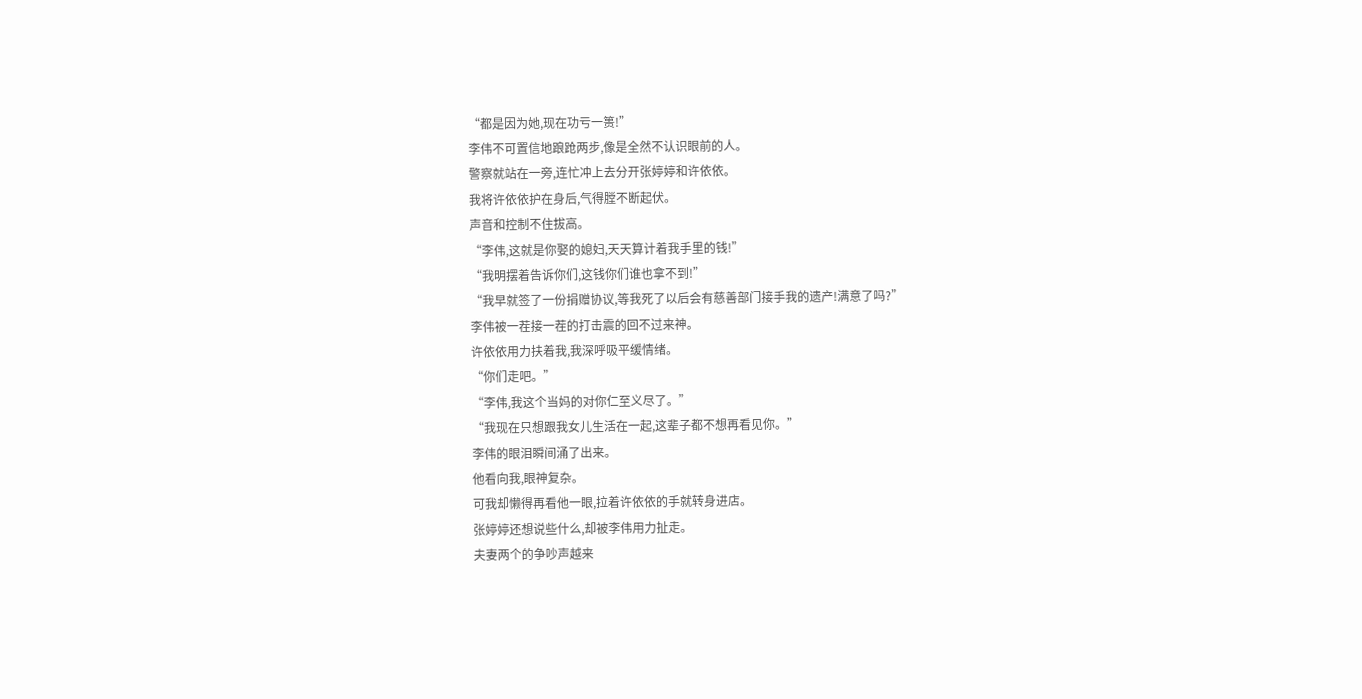“都是因为她,现在功亏一篑!”
李伟不可置信地踉跄两步,像是全然不认识眼前的人。
警察就站在一旁,连忙冲上去分开张婷婷和许依依。
我将许依依护在身后,气得膛不断起伏。
声音和控制不住拔高。
“李伟,这就是你娶的媳妇,天天算计着我手里的钱!”
“我明摆着告诉你们,这钱你们谁也拿不到!”
“我早就签了一份捐赠协议,等我死了以后会有慈善部门接手我的遗产!满意了吗?”
李伟被一茬接一茬的打击震的回不过来神。
许依依用力扶着我,我深呼吸平缓情绪。
“你们走吧。”
“李伟,我这个当妈的对你仁至义尽了。”
“我现在只想跟我女儿生活在一起,这辈子都不想再看见你。”
李伟的眼泪瞬间涌了出来。
他看向我,眼神复杂。
可我却懒得再看他一眼,拉着许依依的手就转身进店。
张婷婷还想说些什么,却被李伟用力扯走。
夫妻两个的争吵声越来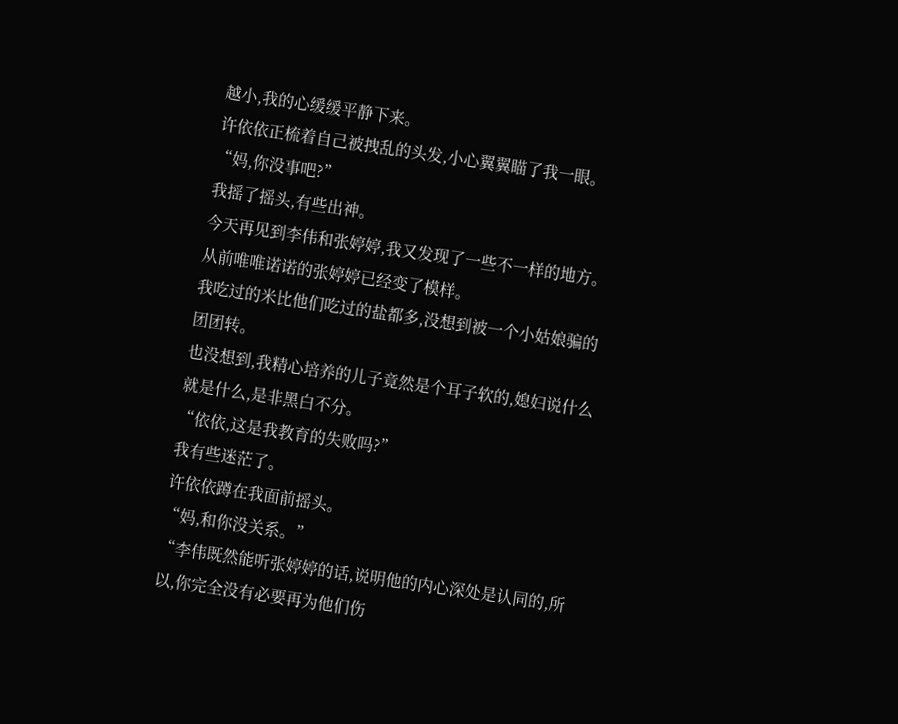越小,我的心缓缓平静下来。
许依依正梳着自己被拽乱的头发,小心翼翼瞄了我一眼。
“妈,你没事吧?”
我摇了摇头,有些出神。
今天再见到李伟和张婷婷,我又发现了一些不一样的地方。
从前唯唯诺诺的张婷婷已经变了模样。
我吃过的米比他们吃过的盐都多,没想到被一个小姑娘骗的团团转。
也没想到,我精心培养的儿子竟然是个耳子软的,媳妇说什么就是什么,是非黑白不分。
“依依,这是我教育的失败吗?”
我有些迷茫了。
许依依蹲在我面前摇头。
“妈,和你没关系。”
“李伟既然能听张婷婷的话,说明他的内心深处是认同的,所以,你完全没有必要再为他们伤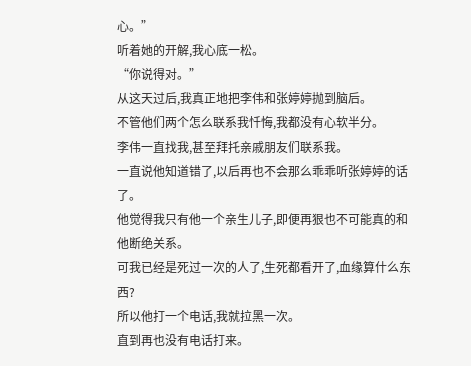心。”
听着她的开解,我心底一松。
“你说得对。”
从这天过后,我真正地把李伟和张婷婷抛到脑后。
不管他们两个怎么联系我忏悔,我都没有心软半分。
李伟一直找我,甚至拜托亲戚朋友们联系我。
一直说他知道错了,以后再也不会那么乖乖听张婷婷的话了。
他觉得我只有他一个亲生儿子,即便再狠也不可能真的和他断绝关系。
可我已经是死过一次的人了,生死都看开了,血缘算什么东西?
所以他打一个电话,我就拉黑一次。
直到再也没有电话打来。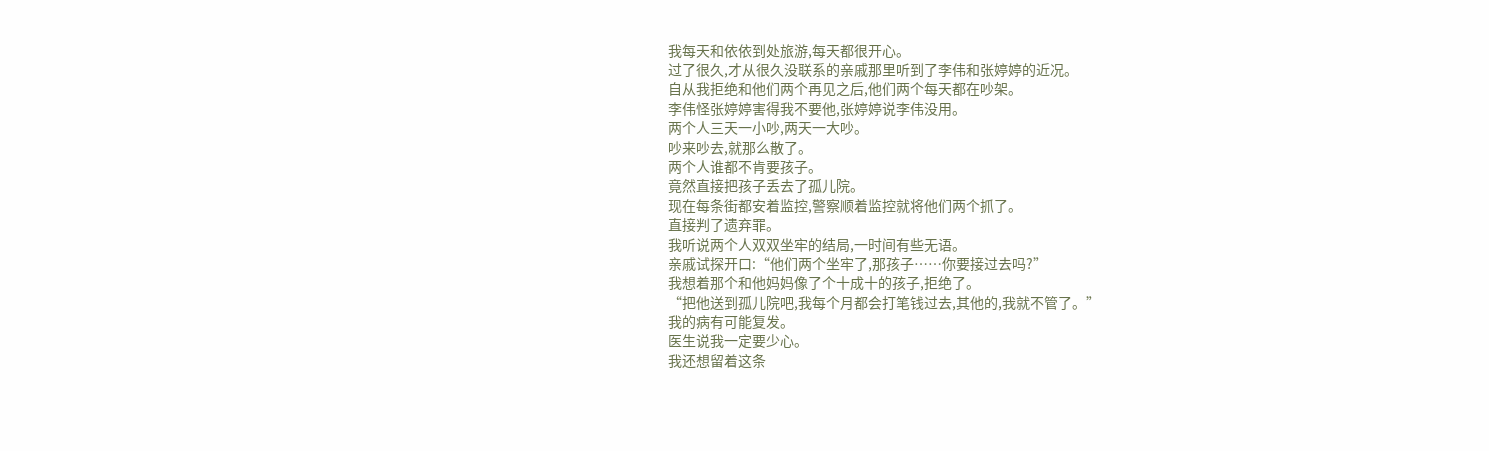我每天和依依到处旅游,每天都很开心。
过了很久,才从很久没联系的亲戚那里听到了李伟和张婷婷的近况。
自从我拒绝和他们两个再见之后,他们两个每天都在吵架。
李伟怪张婷婷害得我不要他,张婷婷说李伟没用。
两个人三天一小吵,两天一大吵。
吵来吵去,就那么散了。
两个人谁都不肯要孩子。
竟然直接把孩子丢去了孤儿院。
现在每条街都安着监控,警察顺着监控就将他们两个抓了。
直接判了遗弃罪。
我听说两个人双双坐牢的结局,一时间有些无语。
亲戚试探开口:“他们两个坐牢了,那孩子……你要接过去吗?”
我想着那个和他妈妈像了个十成十的孩子,拒绝了。
“把他送到孤儿院吧,我每个月都会打笔钱过去,其他的,我就不管了。”
我的病有可能复发。
医生说我一定要少心。
我还想留着这条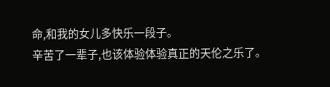命,和我的女儿多快乐一段子。
辛苦了一辈子,也该体验体验真正的天伦之乐了。